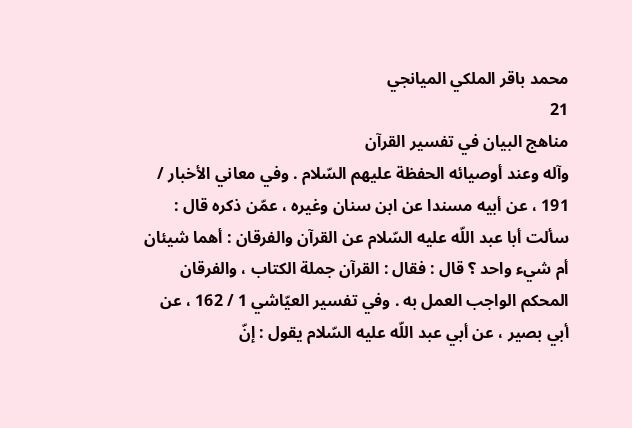محمد باقر الملكي الميانجي
21
مناهج البيان في تفسير القرآن
وآله وعند أوصيائه الحفظة عليهم السّلام . وفي معاني الأخبار / 191 ، عن أبيه مسندا عن ابن سنان وغيره ، عمّن ذكره قال : سألت أبا عبد اللّه عليه السّلام عن القرآن والفرقان : أهما شيئان أم شيء واحد ؟ قال : فقال : القرآن جملة الكتاب ، والفرقان المحكم الواجب العمل به . وفي تفسير العيّاشي 1 / 162 ، عن أبي بصير ، عن أبي عبد اللّه عليه السّلام يقول : إنّ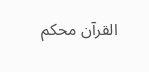القرآن محكم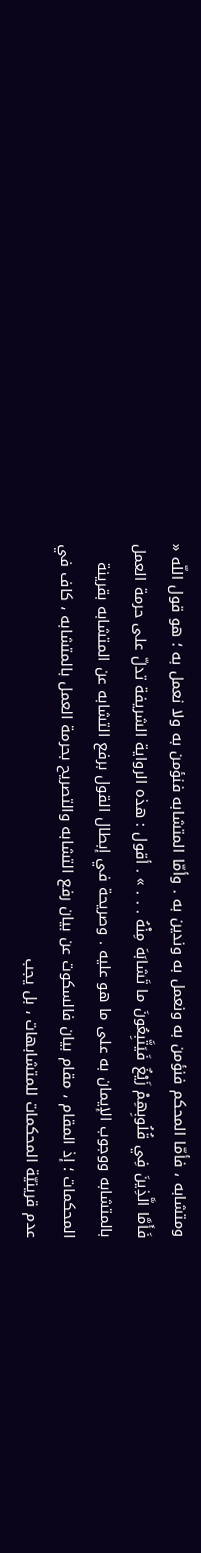ومتشابه ، فأمّا المحكم فنؤمن به ونعمل به وندين به . وأمّا المتشابه فنؤمن به ولا نعمل به ؛ هو قول اللّه « فَأَمَّا الَّذِينَ فِي قُلُوبِهِمْ زَيْغٌ فَيَتَّبِعُونَ ما تَشابَهَ مِنْهُ . . . » . أقول : هذه الرواية الشريفة تدلّ على حرمة العمل بالمتشابه ووجوب الإيمان به على ما هو عليه . وصريحة في إبطال القول برفع التشابه عن المتشابه بقرينة المحكمات ؛ إذ المقام ، مقام بيان فالسكوت عن بيان رفع التشابه والتصريح بحرمة العمل بالمتشابه ، كاف في عدم قرينيّة المحكمات للمتشابهات ، بل يجب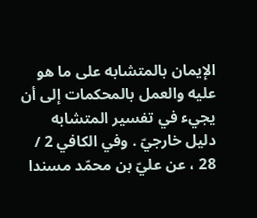الإيمان بالمتشابه على ما هو عليه والعمل بالمحكمات إلى أن يجيء في تفسير المتشابه دليل خارجيّ . وفي الكافي 2 / 28 ، عن عليّ بن محمّد مسندا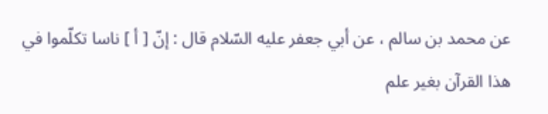عن محمد بن سالم ، عن أبي جعفر عليه السّلام قال : إنّ [ أ ] ناسا تكلّموا في هذا القرآن بغير علم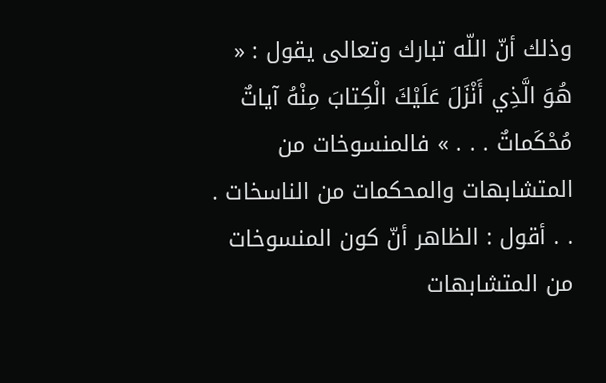وذلك أنّ اللّه تبارك وتعالى يقول : « هُوَ الَّذِي أَنْزَلَ عَلَيْكَ الْكِتابَ مِنْهُ آياتٌ مُحْكَماتٌ . . . » فالمنسوخات من المتشابهات والمحكمات من الناسخات . . . أقول : الظاهر أنّ كون المنسوخات من المتشابهات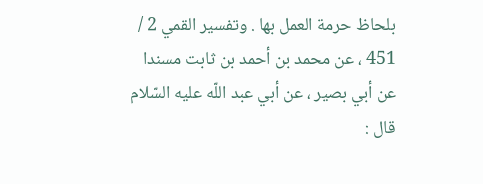بلحاظ حرمة العمل بها . وتفسير القمي 2 / 451 ، عن محمد بن أحمد بن ثابت مسندا عن أبي بصير ، عن أبي عبد اللّه عليه السّلام قال :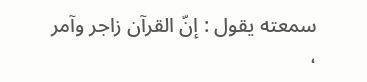سمعته يقول : إنّ القرآن زاجر وآمر ،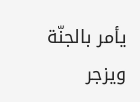يأمر بالجنّة ويزجر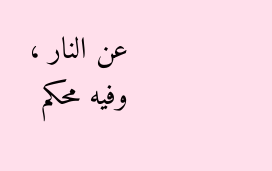عن النار ، وفيه محكم